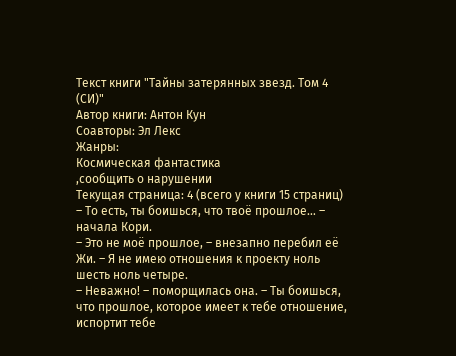Текст книги "Тайны затерянных звезд. Том 4 (СИ)"
Автор книги: Антон Кун
Соавторы: Эл Лекс
Жанры:
Космическая фантастика
,сообщить о нарушении
Текущая страница: 4 (всего у книги 15 страниц)
– То есть, ты боишься, что твоё прошлое… – начала Кори.
– Это не моё прошлое, – внезапно перебил её Жи. – Я не имею отношения к проекту ноль шесть ноль четыре.
– Неважно! – поморщилась она. – Ты боишься, что прошлое, которое имеет к тебе отношение, испортит тебе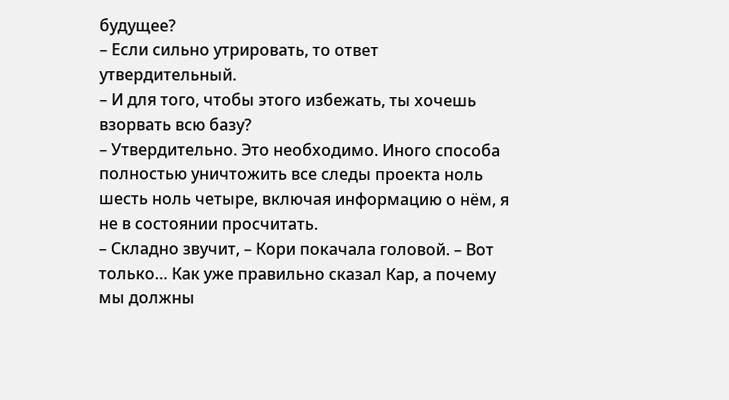будущее?
– Если сильно утрировать, то ответ утвердительный.
– И для того, чтобы этого избежать, ты хочешь взорвать всю базу?
– Утвердительно. Это необходимо. Иного способа полностью уничтожить все следы проекта ноль шесть ноль четыре, включая информацию о нём, я не в состоянии просчитать.
– Складно звучит, – Кори покачала головой. – Вот только… Как уже правильно сказал Кар, а почему мы должны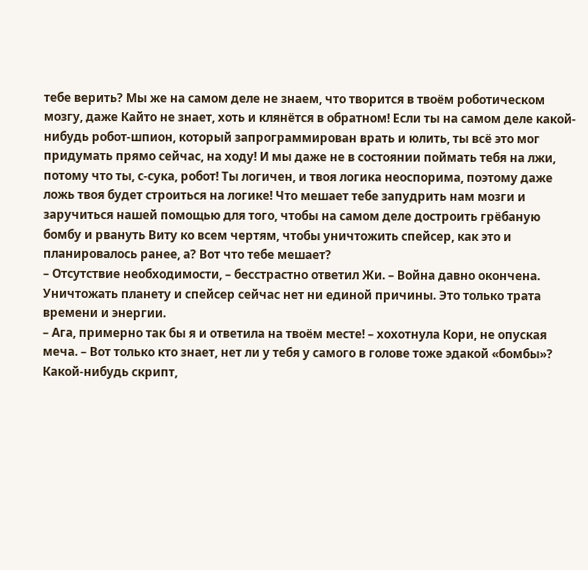тебе верить? Мы же на самом деле не знаем, что творится в твоём роботическом мозгу, даже Кайто не знает, хоть и клянётся в обратном! Если ты на самом деле какой-нибудь робот-шпион, который запрограммирован врать и юлить, ты всё это мог придумать прямо сейчас, на ходу! И мы даже не в состоянии поймать тебя на лжи, потому что ты, с-сука, робот! Ты логичен, и твоя логика неоспорима, поэтому даже ложь твоя будет строиться на логике! Что мешает тебе запудрить нам мозги и заручиться нашей помощью для того, чтобы на самом деле достроить грёбаную бомбу и рвануть Виту ко всем чертям, чтобы уничтожить спейсер, как это и планировалось ранее, а? Вот что тебе мешает?
– Отсутствие необходимости, – бесстрастно ответил Жи. – Война давно окончена. Уничтожать планету и спейсер сейчас нет ни единой причины. Это только трата времени и энергии.
– Ага, примерно так бы я и ответила на твоём месте! – хохотнула Кори, не опуская меча. – Вот только кто знает, нет ли у тебя у самого в голове тоже эдакой «бомбы»? Какой-нибудь скрипт,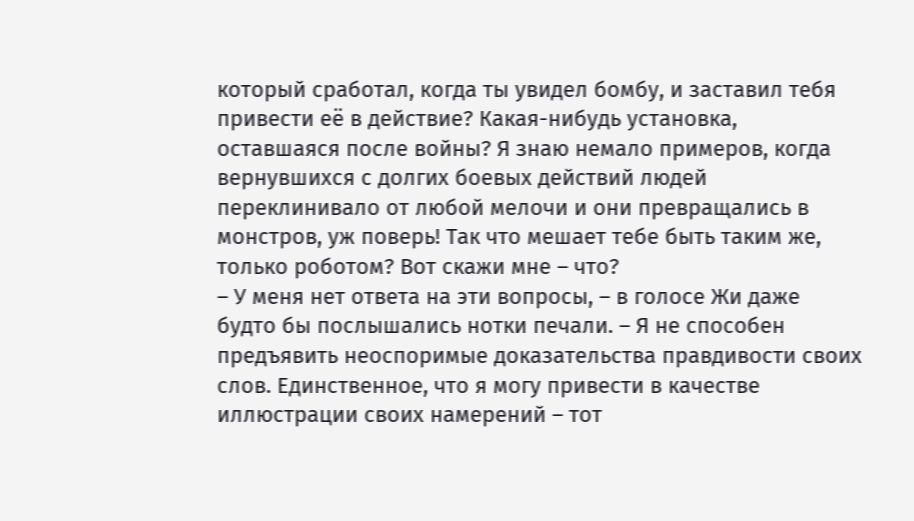который сработал, когда ты увидел бомбу, и заставил тебя привести её в действие? Какая-нибудь установка, оставшаяся после войны? Я знаю немало примеров, когда вернувшихся с долгих боевых действий людей переклинивало от любой мелочи и они превращались в монстров, уж поверь! Так что мешает тебе быть таким же, только роботом? Вот скажи мне – что?
– У меня нет ответа на эти вопросы, – в голосе Жи даже будто бы послышались нотки печали. – Я не способен предъявить неоспоримые доказательства правдивости своих слов. Единственное, что я могу привести в качестве иллюстрации своих намерений – тот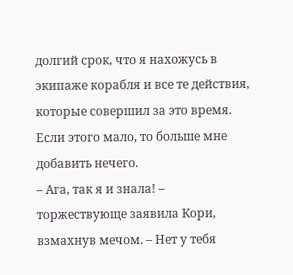долгий срок, что я нахожусь в экипаже корабля и все те действия, которые совершил за это время. Если этого мало, то больше мне добавить нечего.
– Ага, так я и знала! – торжествующе заявила Кори, взмахнув мечом. – Нет у тебя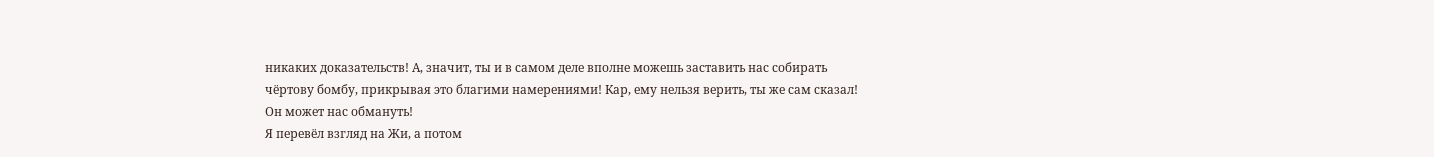никаких доказательств! А, значит, ты и в самом деле вполне можешь заставить нас собирать чёртову бомбу, прикрывая это благими намерениями! Кар, ему нельзя верить, ты же сам сказал! Он может нас обмануть!
Я перевёл взгляд на Жи, а потом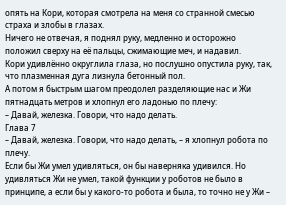опять на Кори, которая смотрела на меня со странной смесью страха и злобы в глазах.
Ничего не отвечая, я поднял руку, медленно и осторожно положил сверху на её пальцы, сжимающие меч, и надавил.
Кори удивлённо округлила глаза, но послушно опустила руку, так, что плазменная дуга лизнула бетонный пол.
А потом я быстрым шагом преодолел разделяющие нас и Жи пятнадцать метров и хлопнул его ладонью по плечу:
– Давай, железка. Говори, что надо делать.
Глава 7
– Давай, железка. Говори, что надо делать, – я хлопнул робота по плечу.
Если бы Жи умел удивляться, он бы наверняка удивился. Но удивляться Жи не умел, такой функции у роботов не было в принципе, а если бы у какого-то робота и была, то точно не у Жи –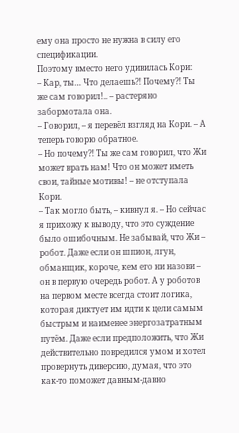ему она просто не нужна в силу его спецификации.
Поэтому вместо него удивилась Кори:
– Кар, ты… Что делаешь⁈ Почему⁈ Ты же сам говорил!.. – растеряно забормотала она.
– Говорил, – я перевёл взгляд на Кори. – А теперь говорю обратное.
– Но почему⁈ Ты же сам говорил, что Жи может врать нам! Что он может иметь свои, тайные мотивы! – не отступала Кори.
– Так могло быть, – кивнул я. – Но сейчас я прихожу к выводу, что это суждение было ошибочным. Не забывай, что Жи – робот. Даже если он шпион, лгун, обманщик, короче, кем его ни назови – он в первую очередь робот. А у роботов на первом месте всегда стоит логика, которая диктует им идти к цели самым быстрым и наименее энергозатратным путём. Даже если предположить, что Жи действительно повредился умом и хотел провернуть диверсию, думая, что это как-то поможет давным-давно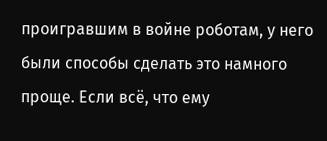проигравшим в войне роботам, у него были способы сделать это намного проще. Если всё, что ему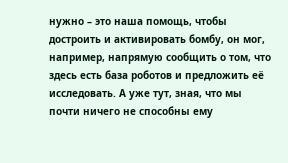нужно – это наша помощь, чтобы достроить и активировать бомбу, он мог, например, напрямую сообщить о том, что здесь есть база роботов и предложить её исследовать. А уже тут, зная, что мы почти ничего не способны ему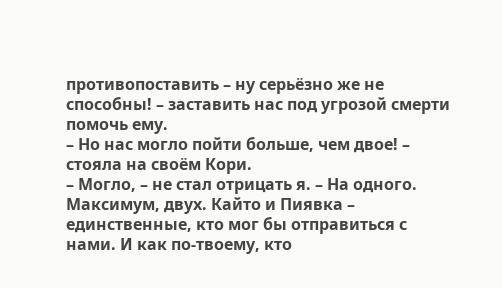противопоставить – ну серьёзно же не способны! – заставить нас под угрозой смерти помочь ему.
– Но нас могло пойти больше, чем двое! – стояла на своём Кори.
– Могло, – не стал отрицать я. – На одного. Максимум, двух. Кайто и Пиявка – единственные, кто мог бы отправиться с нами. И как по-твоему, кто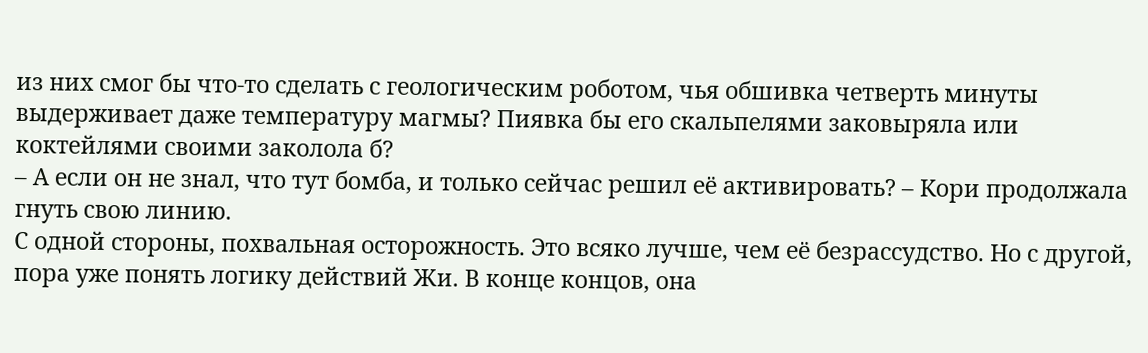из них смог бы что-то сделать с геологическим роботом, чья обшивка четверть минуты выдерживает даже температуру магмы? Пиявка бы его скальпелями заковыряла или коктейлями своими заколола б?
– А если он не знал, что тут бомба, и только сейчас решил её активировать? – Кори продолжала гнуть свою линию.
С одной стороны, похвальная осторожность. Это всяко лучше, чем её безрассудство. Но с другой, пора уже понять логику действий Жи. В конце концов, она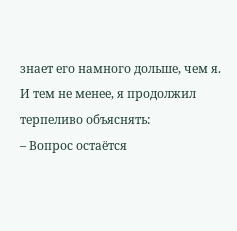знает его намного дольше, чем я.
И тем не менее, я продолжил терпеливо объяснять:
– Вопрос остаётся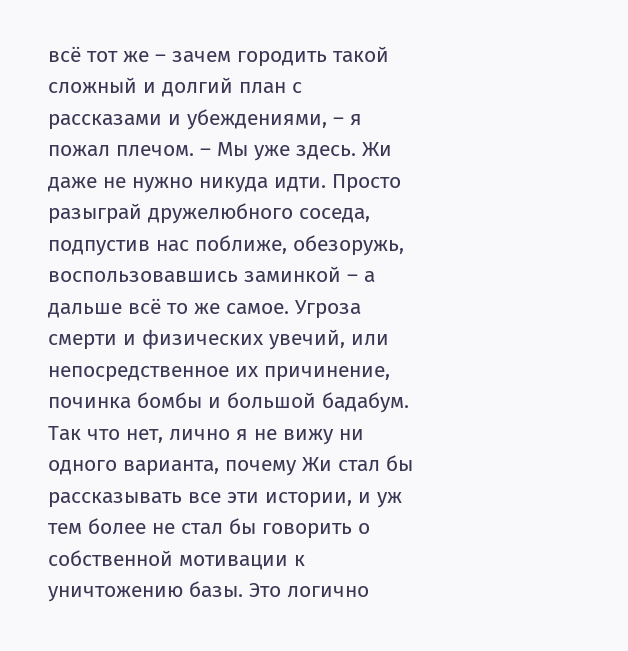всё тот же – зачем городить такой сложный и долгий план с рассказами и убеждениями, – я пожал плечом. – Мы уже здесь. Жи даже не нужно никуда идти. Просто разыграй дружелюбного соседа, подпустив нас поближе, обезоружь, воспользовавшись заминкой – а дальше всё то же самое. Угроза смерти и физических увечий, или непосредственное их причинение, починка бомбы и большой бадабум. Так что нет, лично я не вижу ни одного варианта, почему Жи стал бы рассказывать все эти истории, и уж тем более не стал бы говорить о собственной мотивации к уничтожению базы. Это логично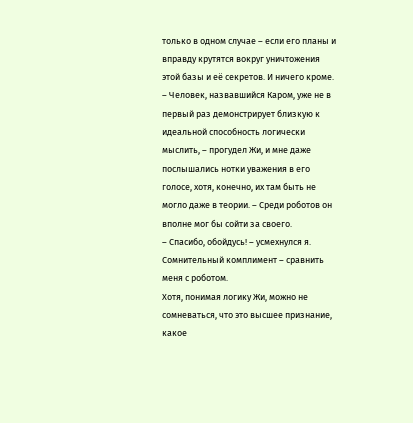только в одном случае – если его планы и вправду крутятся вокруг уничтожения этой базы и её секретов. И ничего кроме.
– Человек, назвавшийся Каром, уже не в первый раз демонстрирует близкую к идеальной способность логически мыслить, – прогудел Жи, и мне даже послышались нотки уважения в его голосе, хотя, конечно, их там быть не могло даже в теории. – Среди роботов он вполне мог бы сойти за своего.
– Спасибо, обойдусь! – усмехнулся я.
Сомнительный комплимент – сравнить меня с роботом.
Хотя, понимая логику Жи, можно не сомневаться, что это высшее признание, какое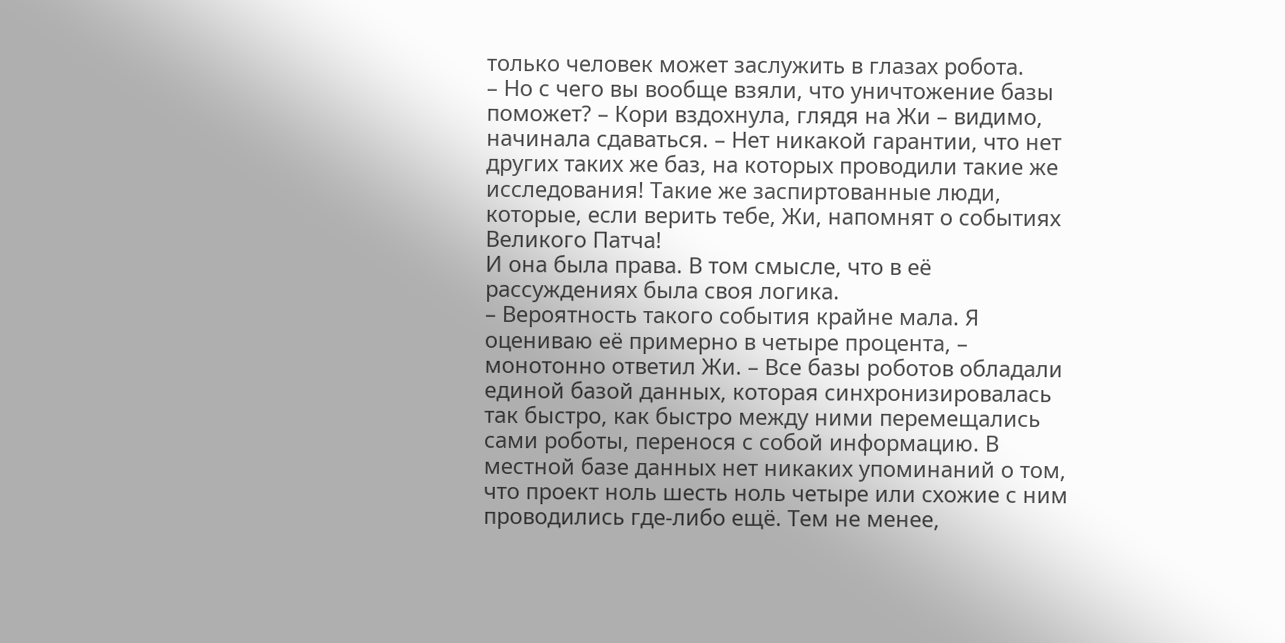только человек может заслужить в глазах робота.
– Но с чего вы вообще взяли, что уничтожение базы поможет? – Кори вздохнула, глядя на Жи – видимо, начинала сдаваться. – Нет никакой гарантии, что нет других таких же баз, на которых проводили такие же исследования! Такие же заспиртованные люди, которые, если верить тебе, Жи, напомнят о событиях Великого Патча!
И она была права. В том смысле, что в её рассуждениях была своя логика.
– Вероятность такого события крайне мала. Я оцениваю её примерно в четыре процента, – монотонно ответил Жи. – Все базы роботов обладали единой базой данных, которая синхронизировалась так быстро, как быстро между ними перемещались сами роботы, перенося с собой информацию. В местной базе данных нет никаких упоминаний о том, что проект ноль шесть ноль четыре или схожие с ним проводились где-либо ещё. Тем не менее,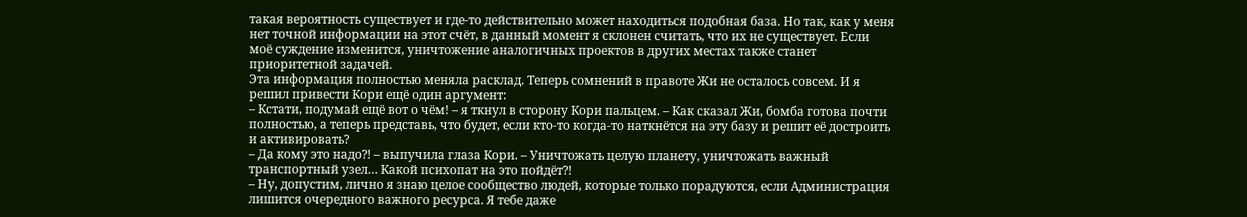такая вероятность существует и где-то действительно может находиться подобная база. Но так, как у меня нет точной информации на этот счёт, в данный момент я склонен считать, что их не существует. Если моё суждение изменится, уничтожение аналогичных проектов в других местах также станет приоритетной задачей.
Эта информация полностью меняла расклад. Теперь сомнений в правоте Жи не осталось совсем. И я решил привести Кори ещё один аргумент:
– Кстати, подумай ещё вот о чём! – я ткнул в сторону Кори пальцем. – Как сказал Жи, бомба готова почти полностью, а теперь представь, что будет, если кто-то когда-то наткнётся на эту базу и решит её достроить и активировать?
– Да кому это надо⁈ – выпучила глаза Кори. – Уничтожать целую планету, уничтожать важный транспортный узел… Какой психопат на это пойдёт⁈
– Ну, допустим, лично я знаю целое сообщество людей, которые только порадуются, если Администрация лишится очередного важного ресурса. Я тебе даже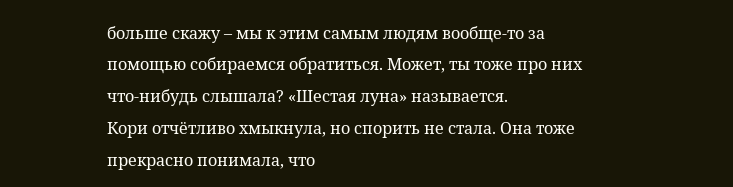больше скажу – мы к этим самым людям вообще-то за помощью собираемся обратиться. Может, ты тоже про них что-нибудь слышала? «Шестая луна» называется.
Кори отчётливо хмыкнула, но спорить не стала. Она тоже прекрасно понимала, что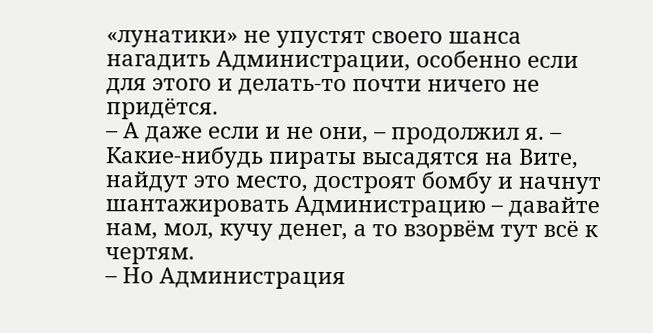«лунатики» не упустят своего шанса нагадить Администрации, особенно если для этого и делать-то почти ничего не придётся.
– А даже если и не они, – продолжил я. – Какие-нибудь пираты высадятся на Вите, найдут это место, достроят бомбу и начнут шантажировать Администрацию – давайте нам, мол, кучу денег, а то взорвём тут всё к чертям.
– Но Администрация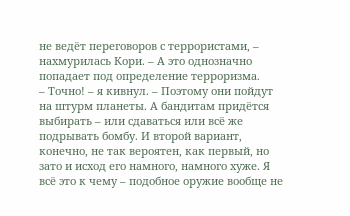не ведёт переговоров с террористами, – нахмурилась Кори. – А это однозначно попадает под определение терроризма.
– Точно! – я кивнул. – Поэтому они пойдут на штурм планеты. А бандитам придётся выбирать – или сдаваться или всё же подрывать бомбу. И второй вариант, конечно, не так вероятен, как первый, но зато и исход его намного, намного хуже. Я всё это к чему – подобное оружие вообще не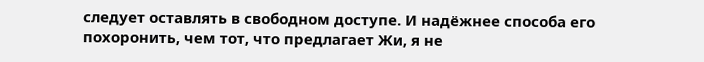следует оставлять в свободном доступе. И надёжнее способа его похоронить, чем тот, что предлагает Жи, я не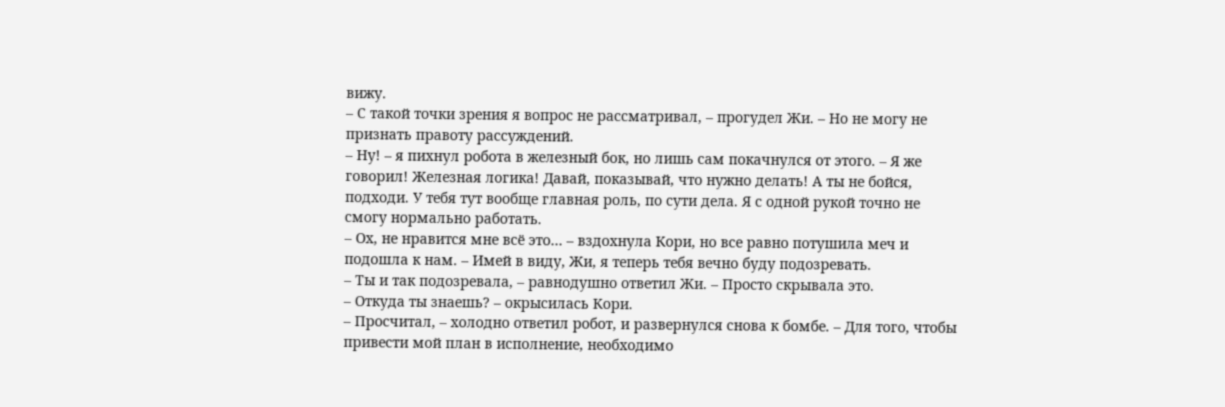вижу.
– С такой точки зрения я вопрос не рассматривал, – прогудел Жи. – Но не могу не признать правоту рассуждений.
– Ну! – я пихнул робота в железный бок, но лишь сам покачнулся от этого. – Я же говорил! Железная логика! Давай, показывай, что нужно делать! А ты не бойся, подходи. У тебя тут вообще главная роль, по сути дела. Я с одной рукой точно не смогу нормально работать.
– Ох, не нравится мне всё это… – вздохнула Кори, но все равно потушила меч и подошла к нам. – Имей в виду, Жи, я теперь тебя вечно буду подозревать.
– Ты и так подозревала, – равнодушно ответил Жи. – Просто скрывала это.
– Откуда ты знаешь? – окрысилась Кори.
– Просчитал, – холодно ответил робот, и развернулся снова к бомбе. – Для того, чтобы привести мой план в исполнение, необходимо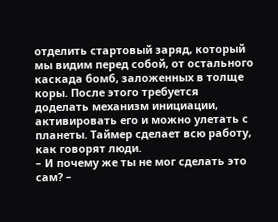отделить стартовый заряд, который мы видим перед собой, от остального каскада бомб, заложенных в толще коры. После этого требуется доделать механизм инициации, активировать его и можно улетать с планеты. Таймер сделает всю работу, как говорят люди.
– И почему же ты не мог сделать это сам? –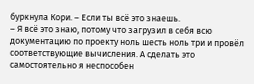буркнула Кори. – Если ты всё это знаешь.
– Я всё это знаю, потому что загрузил в себя всю документацию по проекту ноль шесть ноль три и провёл соответствующие вычисления. А сделать это самостоятельно я неспособен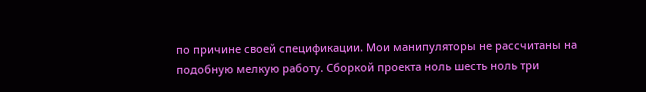по причине своей спецификации. Мои манипуляторы не рассчитаны на подобную мелкую работу. Сборкой проекта ноль шесть ноль три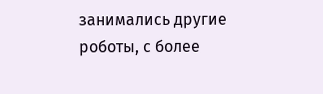занимались другие роботы, с более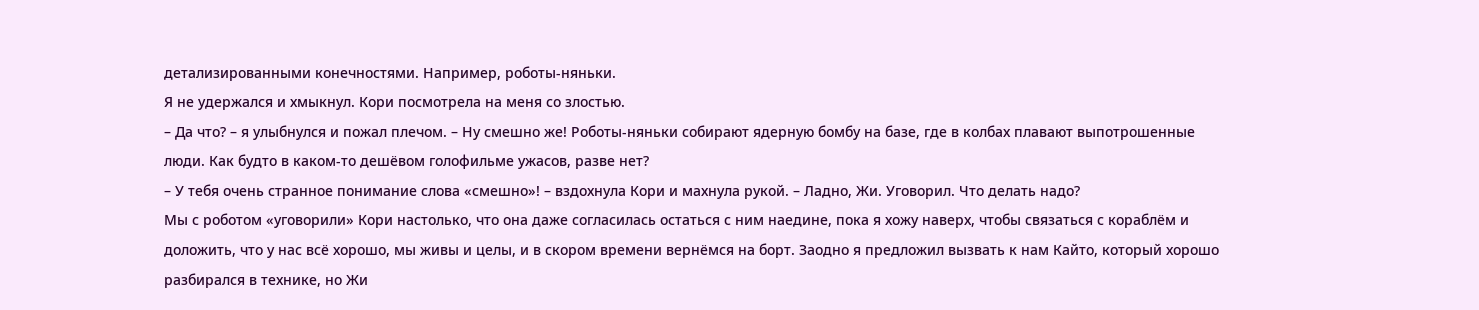детализированными конечностями. Например, роботы-няньки.
Я не удержался и хмыкнул. Кори посмотрела на меня со злостью.
– Да что? – я улыбнулся и пожал плечом. – Ну смешно же! Роботы-няньки собирают ядерную бомбу на базе, где в колбах плавают выпотрошенные люди. Как будто в каком-то дешёвом голофильме ужасов, разве нет?
– У тебя очень странное понимание слова «смешно»! – вздохнула Кори и махнула рукой. – Ладно, Жи. Уговорил. Что делать надо?
Мы с роботом «уговорили» Кори настолько, что она даже согласилась остаться с ним наедине, пока я хожу наверх, чтобы связаться с кораблём и доложить, что у нас всё хорошо, мы живы и целы, и в скором времени вернёмся на борт. Заодно я предложил вызвать к нам Кайто, который хорошо разбирался в технике, но Жи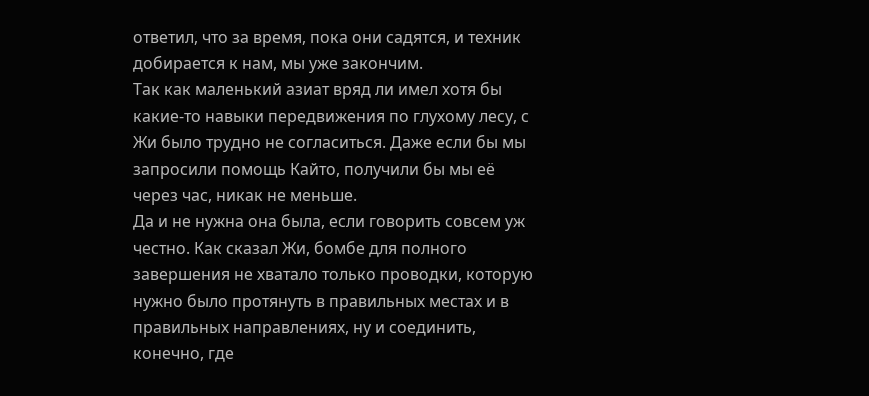ответил, что за время, пока они садятся, и техник добирается к нам, мы уже закончим.
Так как маленький азиат вряд ли имел хотя бы какие-то навыки передвижения по глухому лесу, с Жи было трудно не согласиться. Даже если бы мы запросили помощь Кайто, получили бы мы её через час, никак не меньше.
Да и не нужна она была, если говорить совсем уж честно. Как сказал Жи, бомбе для полного завершения не хватало только проводки, которую нужно было протянуть в правильных местах и в правильных направлениях, ну и соединить, конечно, где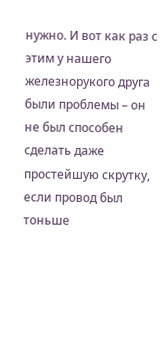нужно. И вот как раз с этим у нашего железнорукого друга были проблемы – он не был способен сделать даже простейшую скрутку, если провод был тоньше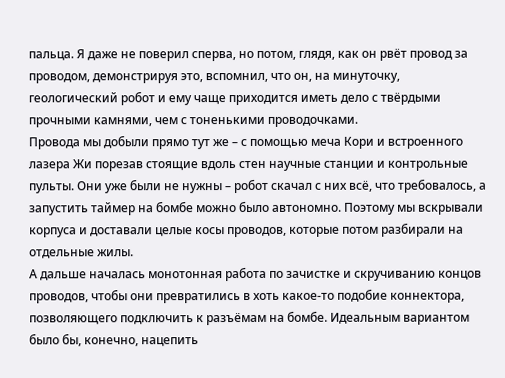пальца. Я даже не поверил сперва, но потом, глядя, как он рвёт провод за проводом, демонстрируя это, вспомнил, что он, на минуточку, геологический робот и ему чаще приходится иметь дело с твёрдыми прочными камнями, чем с тоненькими проводочками.
Провода мы добыли прямо тут же – с помощью меча Кори и встроенного лазера Жи порезав стоящие вдоль стен научные станции и контрольные пульты. Они уже были не нужны – робот скачал с них всё, что требовалось, а запустить таймер на бомбе можно было автономно. Поэтому мы вскрывали корпуса и доставали целые косы проводов, которые потом разбирали на отдельные жилы.
А дальше началась монотонная работа по зачистке и скручиванию концов проводов, чтобы они превратились в хоть какое-то подобие коннектора, позволяющего подключить к разъёмам на бомбе. Идеальным вариантом было бы, конечно, нацепить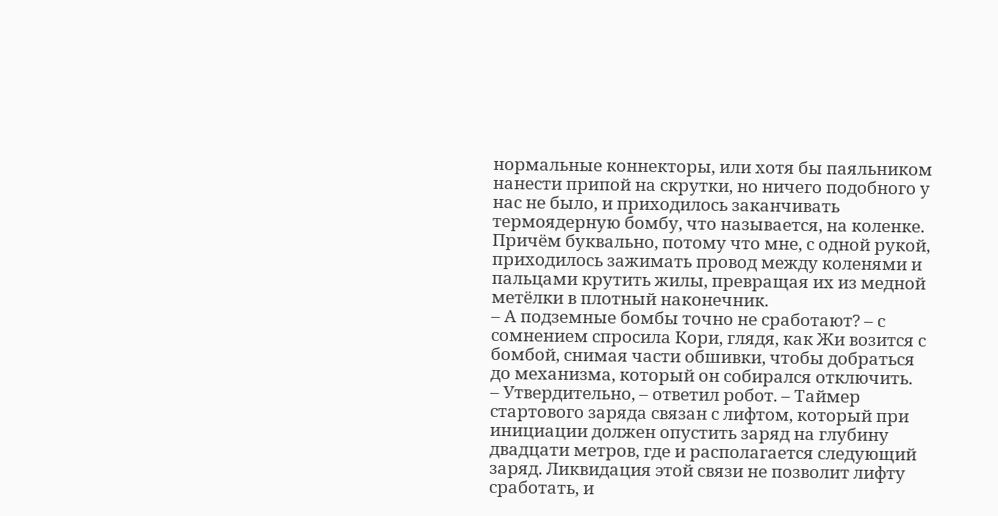нормальные коннекторы, или хотя бы паяльником нанести припой на скрутки, но ничего подобного у нас не было, и приходилось заканчивать термоядерную бомбу, что называется, на коленке. Причём буквально, потому что мне, с одной рукой, приходилось зажимать провод между коленями и пальцами крутить жилы, превращая их из медной метёлки в плотный наконечник.
– А подземные бомбы точно не сработают? – с сомнением спросила Кори, глядя, как Жи возится с бомбой, снимая части обшивки, чтобы добраться до механизма, который он собирался отключить.
– Утвердительно, – ответил робот. – Таймер стартового заряда связан с лифтом, который при инициации должен опустить заряд на глубину двадцати метров, где и располагается следующий заряд. Ликвидация этой связи не позволит лифту сработать, и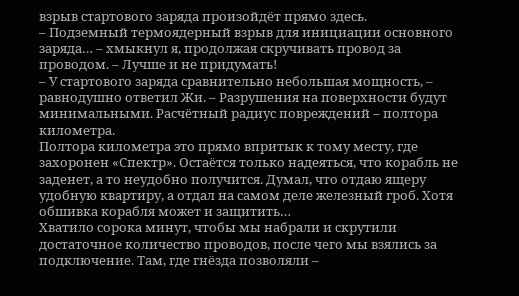взрыв стартового заряда произойдёт прямо здесь.
– Подземный термоядерный взрыв для инициации основного заряда… – хмыкнул я, продолжая скручивать провод за проводом. – Лучше и не придумать!
– У стартового заряда сравнительно небольшая мощность, – равнодушно ответил Жи. – Разрушения на поверхности будут минимальными. Расчётный радиус повреждений – полтора километра.
Полтора километра это прямо впритык к тому месту, где захоронен «Спектр». Остаётся только надеяться, что корабль не заденет, а то неудобно получится. Думал, что отдаю ящеру удобную квартиру, а отдал на самом деле железный гроб. Хотя обшивка корабля может и защитить…
Хватило сорока минут, чтобы мы набрали и скрутили достаточное количество проводов, после чего мы взялись за подключение. Там, где гнёзда позволяли –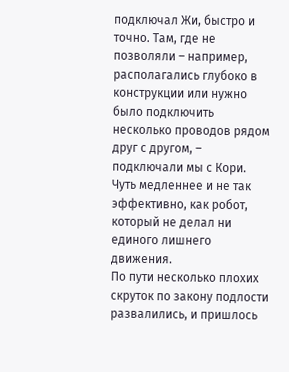подключал Жи, быстро и точно. Там, где не позволяли – например, располагались глубоко в конструкции или нужно было подключить несколько проводов рядом друг с другом, – подключали мы с Кори. Чуть медленнее и не так эффективно, как робот, который не делал ни единого лишнего движения.
По пути несколько плохих скруток по закону подлости развалились, и пришлось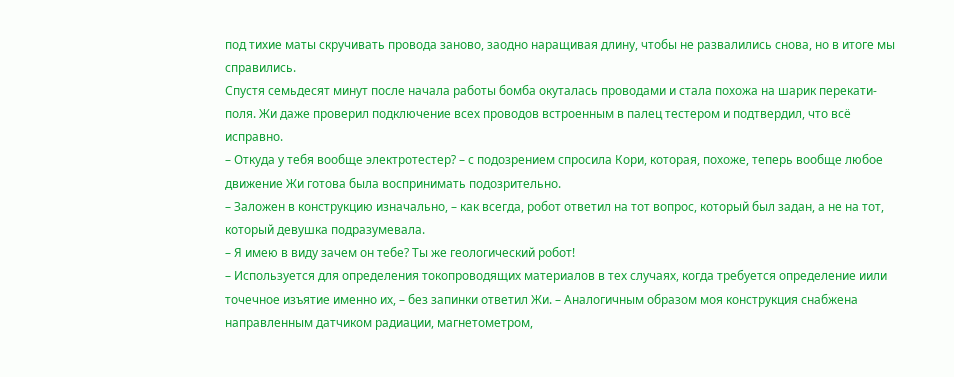под тихие маты скручивать провода заново, заодно наращивая длину, чтобы не развалились снова, но в итоге мы справились.
Спустя семьдесят минут после начала работы бомба окуталась проводами и стала похожа на шарик перекати-поля. Жи даже проверил подключение всех проводов встроенным в палец тестером и подтвердил, что всё исправно.
– Откуда у тебя вообще электротестер? – с подозрением спросила Кори, которая, похоже, теперь вообще любое движение Жи готова была воспринимать подозрительно.
– Заложен в конструкцию изначально, – как всегда, робот ответил на тот вопрос, который был задан, а не на тот, который девушка подразумевала.
– Я имею в виду зачем он тебе? Ты же геологический робот!
– Используется для определения токопроводящих материалов в тех случаях, когда требуется определение иили точечное изъятие именно их, – без запинки ответил Жи. – Аналогичным образом моя конструкция снабжена направленным датчиком радиации, магнетометром,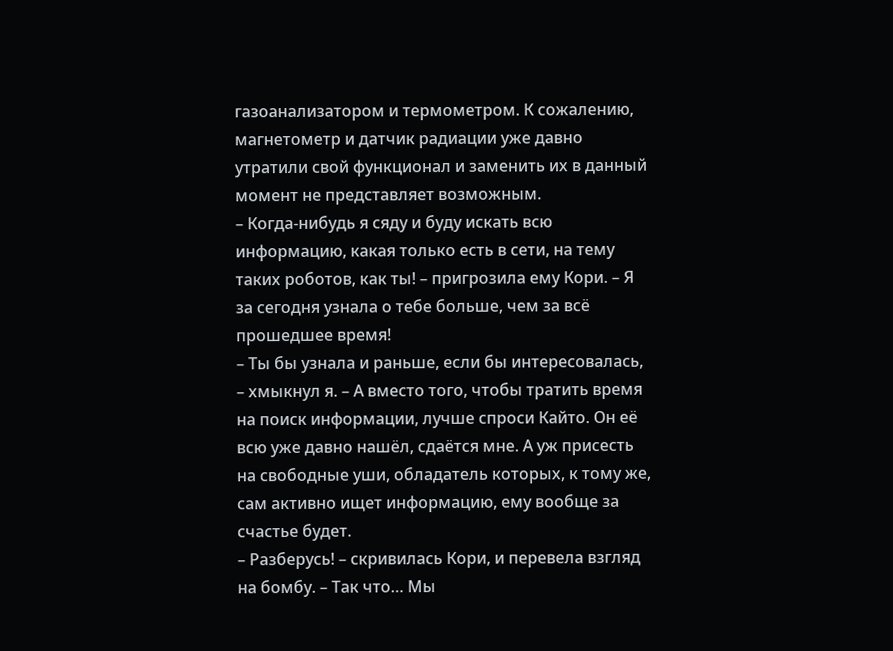газоанализатором и термометром. К сожалению, магнетометр и датчик радиации уже давно утратили свой функционал и заменить их в данный момент не представляет возможным.
– Когда-нибудь я сяду и буду искать всю информацию, какая только есть в сети, на тему таких роботов, как ты! – пригрозила ему Кори. – Я за сегодня узнала о тебе больше, чем за всё прошедшее время!
– Ты бы узнала и раньше, если бы интересовалась, – хмыкнул я. – А вместо того, чтобы тратить время на поиск информации, лучше спроси Кайто. Он её всю уже давно нашёл, сдаётся мне. А уж присесть на свободные уши, обладатель которых, к тому же, сам активно ищет информацию, ему вообще за счастье будет.
– Разберусь! – скривилась Кори, и перевела взгляд на бомбу. – Так что… Мы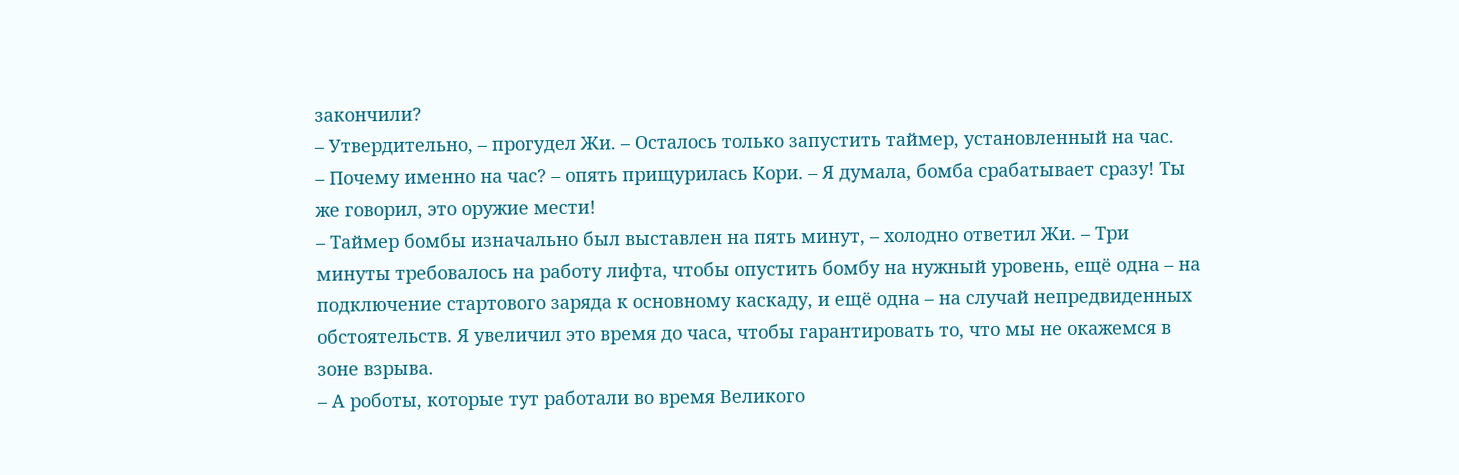закончили?
– Утвердительно, – прогудел Жи. – Осталось только запустить таймер, установленный на час.
– Почему именно на час? – опять прищурилась Кори. – Я думала, бомба срабатывает сразу! Ты же говорил, это оружие мести!
– Таймер бомбы изначально был выставлен на пять минут, – холодно ответил Жи. – Три минуты требовалось на работу лифта, чтобы опустить бомбу на нужный уровень, ещё одна – на подключение стартового заряда к основному каскаду, и ещё одна – на случай непредвиденных обстоятельств. Я увеличил это время до часа, чтобы гарантировать то, что мы не окажемся в зоне взрыва.
– А роботы, которые тут работали во время Великого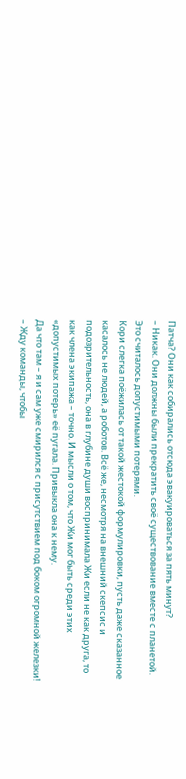Патча? Они как собирались отсюда эвакуироваться за пять минут?
– Никак. Они должны были прекратить своё существование вместе с планетой. Это считалось допустимыми потерями.
Кори слегка поёжилась от такой жестокой формулировки, пусть даже сказанное касалось не людей, а роботов. Всё же, несмотря на внешний скепсис и подозрительность, она в глубине души воспринимала Жи если не как друга, то как члена экипажа – точно. И мысли о том, что Жи мог быть среди этих «допустимых потерь» её пугала. Привыкла она к нему.
Да что там – я и сам уже смирился с присутствием под боком огромной железки!
– Жду команды, чтобы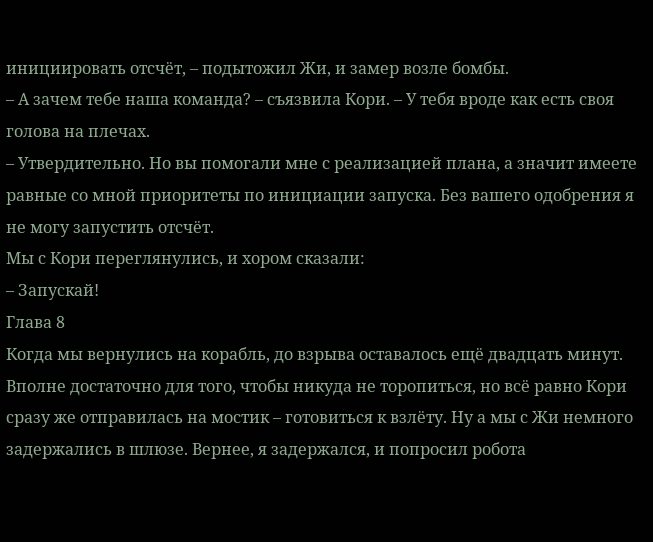инициировать отсчёт, – подытожил Жи, и замер возле бомбы.
– А зачем тебе наша команда? – съязвила Кори. – У тебя вроде как есть своя голова на плечах.
– Утвердительно. Но вы помогали мне с реализацией плана, а значит имеете равные со мной приоритеты по инициации запуска. Без вашего одобрения я не могу запустить отсчёт.
Мы с Кори переглянулись, и хором сказали:
– Запускай!
Глава 8
Когда мы вернулись на корабль, до взрыва оставалось ещё двадцать минут. Вполне достаточно для того, чтобы никуда не торопиться, но всё равно Кори сразу же отправилась на мостик – готовиться к взлёту. Ну а мы с Жи немного задержались в шлюзе. Вернее, я задержался, и попросил робота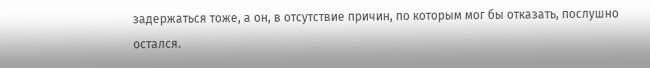задержаться тоже, а он, в отсутствие причин, по которым мог бы отказать, послушно остался.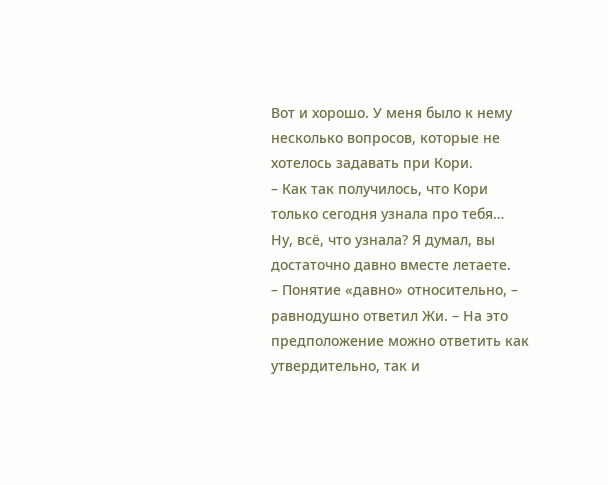Вот и хорошо. У меня было к нему несколько вопросов, которые не хотелось задавать при Кори.
– Как так получилось, что Кори только сегодня узнала про тебя… Ну, всё, что узнала? Я думал, вы достаточно давно вместе летаете.
– Понятие «давно» относительно, – равнодушно ответил Жи. – На это предположение можно ответить как утвердительно, так и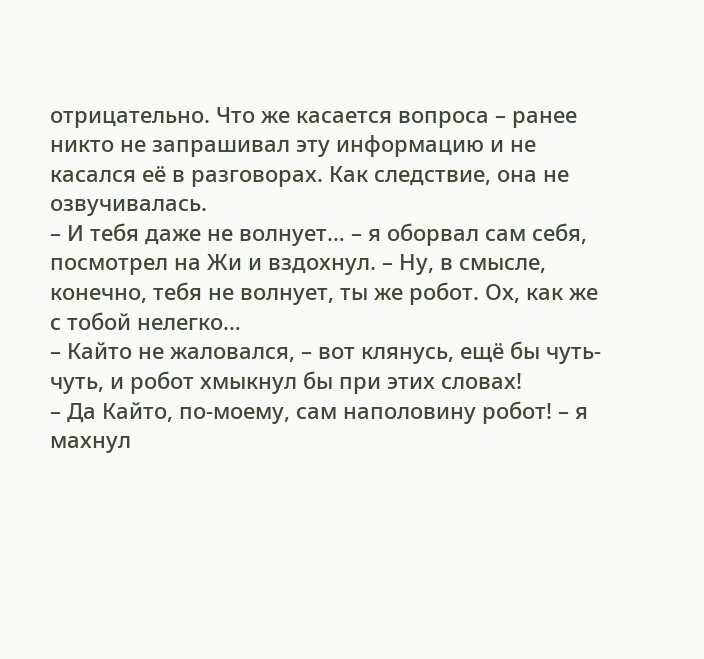отрицательно. Что же касается вопроса – ранее никто не запрашивал эту информацию и не касался её в разговорах. Как следствие, она не озвучивалась.
– И тебя даже не волнует… – я оборвал сам себя, посмотрел на Жи и вздохнул. – Ну, в смысле, конечно, тебя не волнует, ты же робот. Ох, как же с тобой нелегко…
– Кайто не жаловался, – вот клянусь, ещё бы чуть-чуть, и робот хмыкнул бы при этих словах!
– Да Кайто, по-моему, сам наполовину робот! – я махнул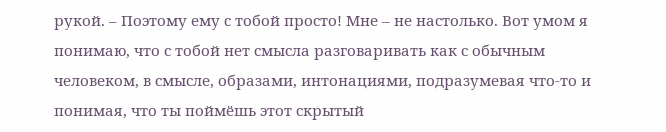рукой. – Поэтому ему с тобой просто! Мне – не настолько. Вот умом я понимаю, что с тобой нет смысла разговаривать как с обычным человеком, в смысле, образами, интонациями, подразумевая что-то и понимая, что ты поймёшь этот скрытый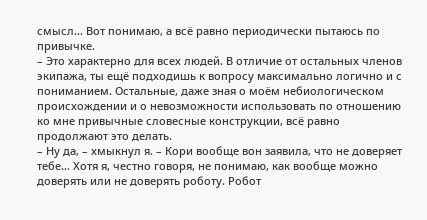смысл… Вот понимаю, а всё равно периодически пытаюсь по привычке.
– Это характерно для всех людей. В отличие от остальных членов экипажа, ты ещё подходишь к вопросу максимально логично и с пониманием. Остальные, даже зная о моём небиологическом происхождении и о невозможности использовать по отношению ко мне привычные словесные конструкции, всё равно продолжают это делать.
– Ну да, – хмыкнул я. – Кори вообще вон заявила, что не доверяет тебе… Хотя я, честно говоря, не понимаю, как вообще можно доверять или не доверять роботу. Робот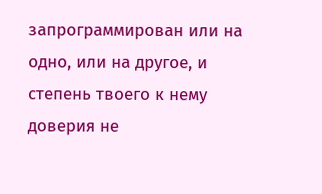запрограммирован или на одно, или на другое, и степень твоего к нему доверия не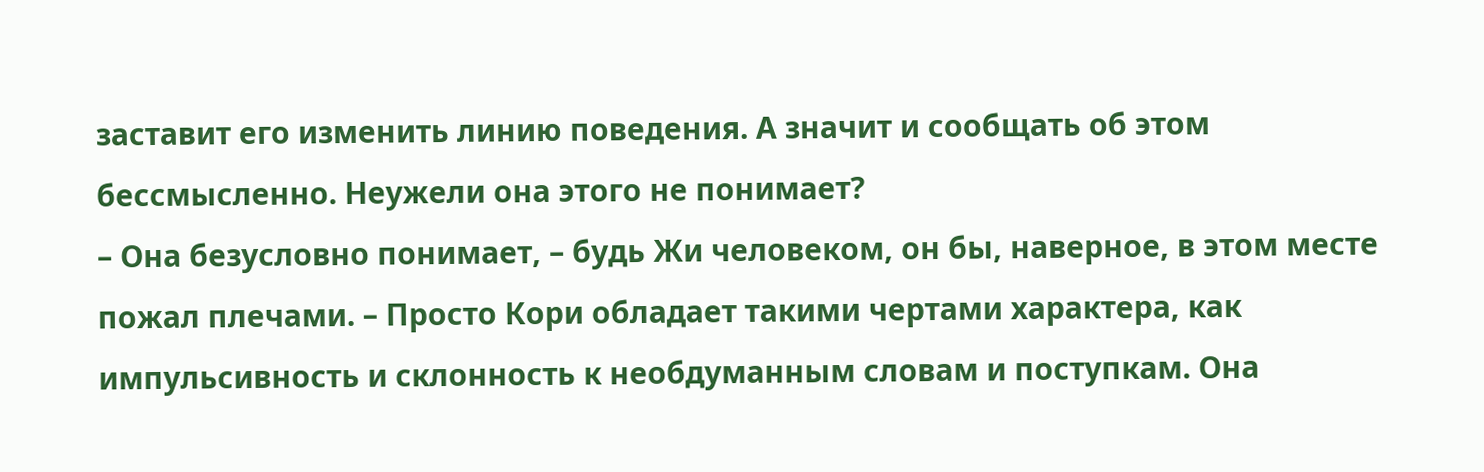заставит его изменить линию поведения. А значит и сообщать об этом бессмысленно. Неужели она этого не понимает?
– Она безусловно понимает, – будь Жи человеком, он бы, наверное, в этом месте пожал плечами. – Просто Кори обладает такими чертами характера, как импульсивность и склонность к необдуманным словам и поступкам. Она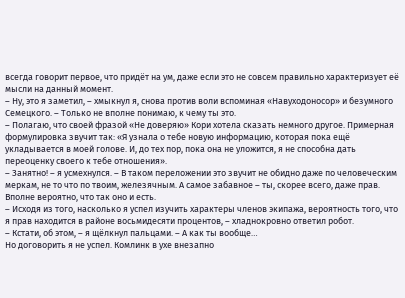всегда говорит первое, что придёт на ум, даже если это не совсем правильно характеризует её мысли на данный момент.
– Ну, это я заметил, – хмыкнул я, снова против воли вспоминая «Навуходоносор» и безумного Семецкого. – Только не вполне понимаю, к чему ты это.
– Полагаю, что своей фразой «Не доверяю» Кори хотела сказать немного другое. Примерная формулировка звучит так: «Я узнала о тебе новую информацию, которая пока ещё укладывается в моей голове. И, до тех пор, пока она не уложится, я не способна дать переоценку своего к тебе отношения».
– Занятно! – я усмехнулся. – В таком переложении это звучит не обидно даже по человеческим меркам, не то что по твоим, железячным. А самое забавное – ты, скорее всего, даже прав. Вполне вероятно, что так оно и есть.
– Исходя из того, насколько я успел изучить характеры членов экипажа, вероятность того, что я прав находится в районе восьмидесяти процентов, – хладнокровно ответил робот.
– Кстати, об этом, – я щёлкнул пальцами. – А как ты вообще…
Но договорить я не успел. Комлинк в ухе внезапно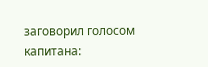заговорил голосом капитана: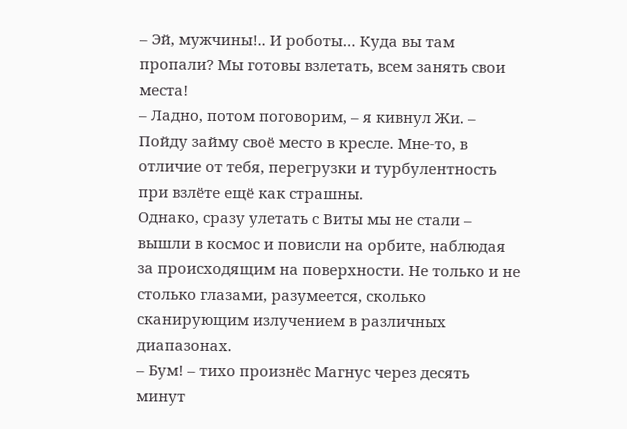– Эй, мужчины!.. И роботы… Куда вы там пропали? Мы готовы взлетать, всем занять свои места!
– Ладно, потом поговорим, – я кивнул Жи. – Пойду займу своё место в кресле. Мне-то, в отличие от тебя, перегрузки и турбулентность при взлёте ещё как страшны.
Однако, сразу улетать с Виты мы не стали – вышли в космос и повисли на орбите, наблюдая за происходящим на поверхности. Не только и не столько глазами, разумеется, сколько сканирующим излучением в различных диапазонах.
– Бум! – тихо произнёс Магнус через десять минут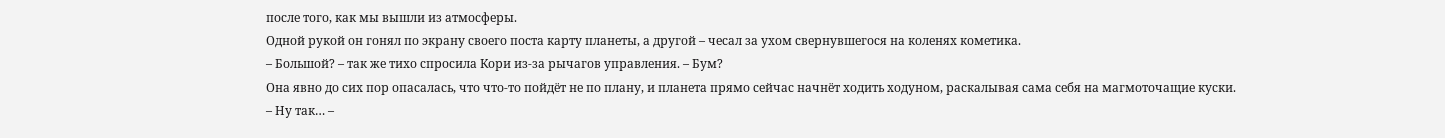после того, как мы вышли из атмосферы.
Одной рукой он гонял по экрану своего поста карту планеты, а другой – чесал за ухом свернувшегося на коленях кометика.
– Большой? – так же тихо спросила Кори из-за рычагов управления. – Бум?
Она явно до сих пор опасалась, что что-то пойдёт не по плану, и планета прямо сейчас начнёт ходить ходуном, раскалывая сама себя на магмоточащие куски.
– Ну так… –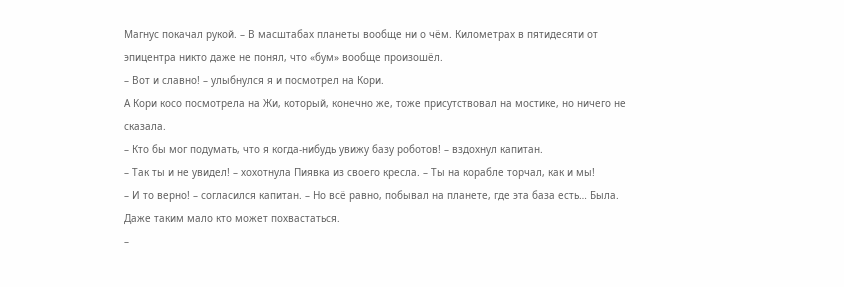Магнус покачал рукой. – В масштабах планеты вообще ни о чём. Километрах в пятидесяти от эпицентра никто даже не понял, что «бум» вообще произошёл.
– Вот и славно! – улыбнулся я и посмотрел на Кори.
А Кори косо посмотрела на Жи, который, конечно же, тоже присутствовал на мостике, но ничего не сказала.
– Кто бы мог подумать, что я когда-нибудь увижу базу роботов! – вздохнул капитан.
– Так ты и не увидел! – хохотнула Пиявка из своего кресла. – Ты на корабле торчал, как и мы!
– И то верно! – согласился капитан. – Но всё равно, побывал на планете, где эта база есть… Была. Даже таким мало кто может похвастаться.
–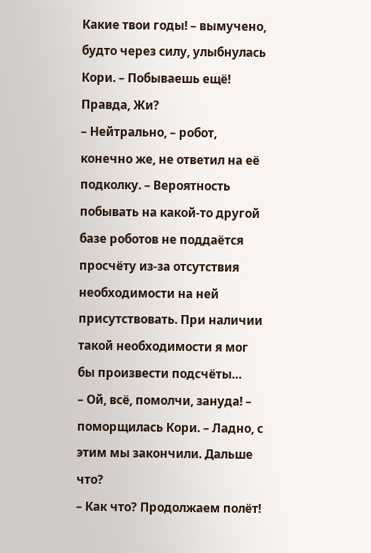Какие твои годы! – вымучено, будто через силу, улыбнулась Кори. – Побываешь ещё! Правда, Жи?
– Нейтрально, – робот, конечно же, не ответил на её подколку. – Вероятность побывать на какой-то другой базе роботов не поддаётся просчёту из-за отсутствия необходимости на ней присутствовать. При наличии такой необходимости я мог бы произвести подсчёты…
– Ой, всё, помолчи, зануда! – поморщилась Кори. – Ладно, с этим мы закончили. Дальше что?
– Как что? Продолжаем полёт!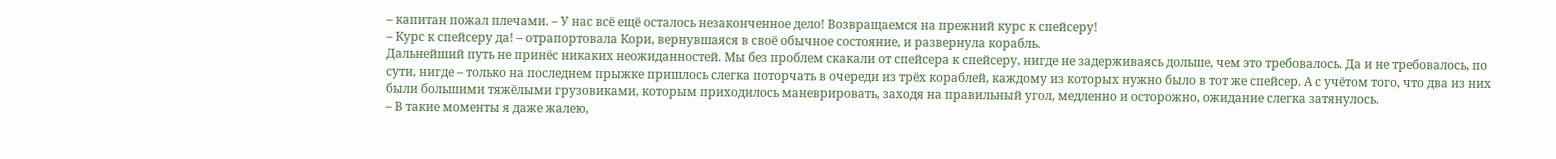– капитан пожал плечами. – У нас всё ещё осталось незаконченное дело! Возвращаемся на прежний курс к спейсеру!
– Курс к спейсеру да! – отрапортовала Кори, вернувшаяся в своё обычное состояние, и развернула корабль.
Дальнейший путь не принёс никаких неожиданностей. Мы без проблем скакали от спейсера к спейсеру, нигде не задерживаясь дольше, чем это требовалось. Да и не требовалось, по сути, нигде – только на последнем прыжке пришлось слегка поторчать в очереди из трёх кораблей, каждому из которых нужно было в тот же спейсер. А с учётом того, что два из них были большими тяжёлыми грузовиками, которым приходилось маневрировать, заходя на правильный угол, медленно и осторожно, ожидание слегка затянулось.
– В такие моменты я даже жалею,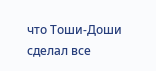что Тоши-Доши сделал все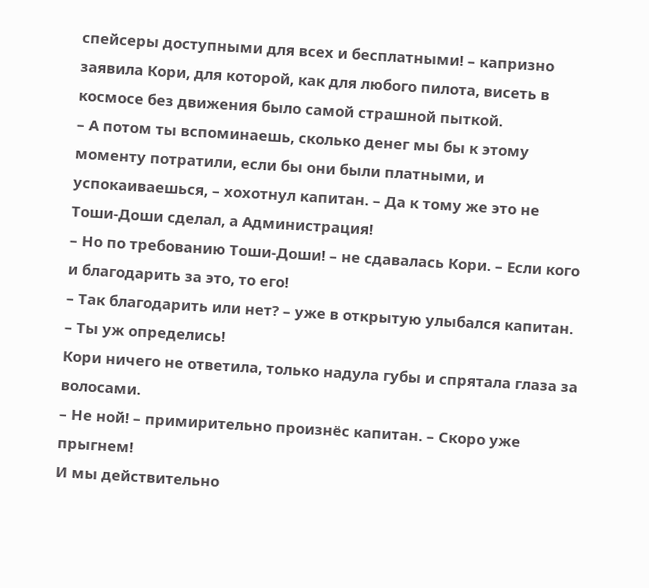спейсеры доступными для всех и бесплатными! – капризно заявила Кори, для которой, как для любого пилота, висеть в космосе без движения было самой страшной пыткой.
– А потом ты вспоминаешь, сколько денег мы бы к этому моменту потратили, если бы они были платными, и успокаиваешься, – хохотнул капитан. – Да к тому же это не Тоши-Доши сделал, а Администрация!
– Но по требованию Тоши-Доши! – не сдавалась Кори. – Если кого и благодарить за это, то его!
– Так благодарить или нет? – уже в открытую улыбался капитан. – Ты уж определись!
Кори ничего не ответила, только надула губы и спрятала глаза за волосами.
– Не ной! – примирительно произнёс капитан. – Скоро уже прыгнем!
И мы действительно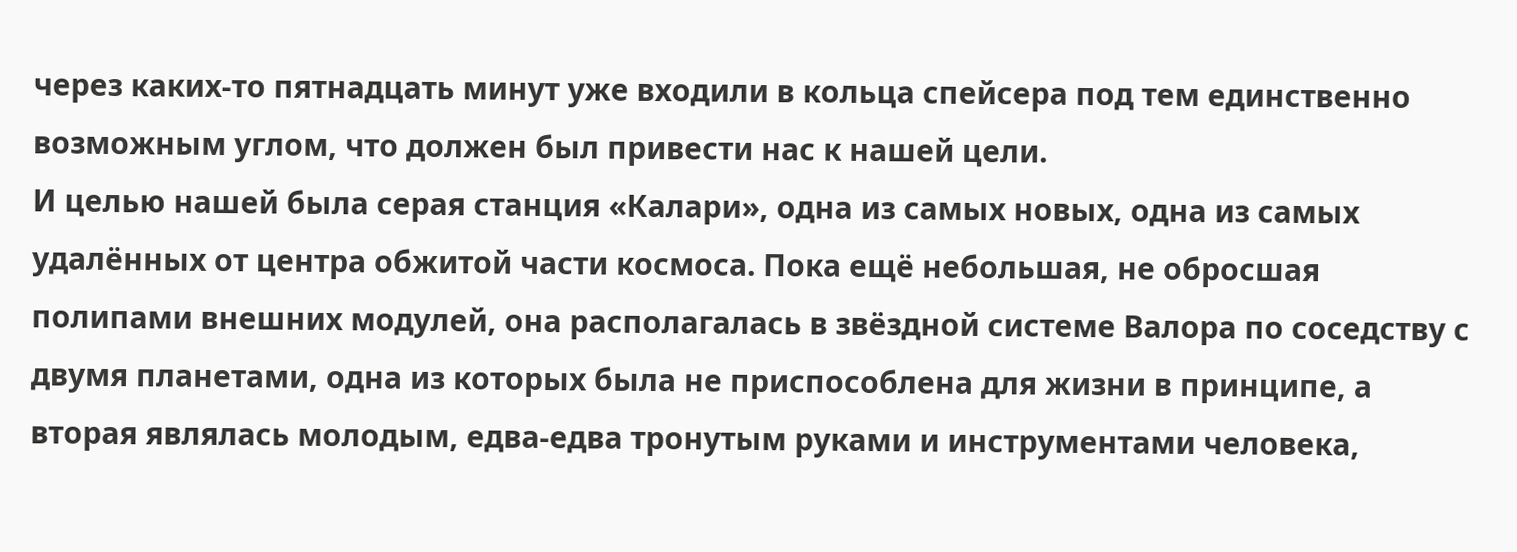через каких-то пятнадцать минут уже входили в кольца спейсера под тем единственно возможным углом, что должен был привести нас к нашей цели.
И целью нашей была серая станция «Калари», одна из самых новых, одна из самых удалённых от центра обжитой части космоса. Пока ещё небольшая, не обросшая полипами внешних модулей, она располагалась в звёздной системе Валора по соседству с двумя планетами, одна из которых была не приспособлена для жизни в принципе, а вторая являлась молодым, едва-едва тронутым руками и инструментами человека,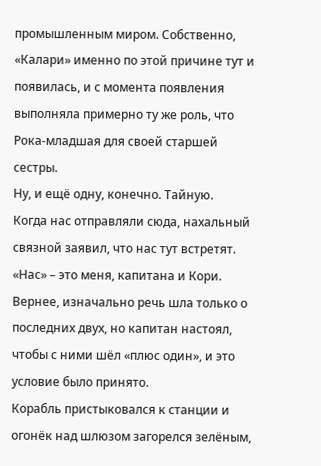промышленным миром. Собственно, «Калари» именно по этой причине тут и появилась, и с момента появления выполняла примерно ту же роль, что Рока-младшая для своей старшей сестры.
Ну, и ещё одну, конечно. Тайную.
Когда нас отправляли сюда, нахальный связной заявил, что нас тут встретят. «Нас» – это меня, капитана и Кори. Вернее, изначально речь шла только о последних двух, но капитан настоял, чтобы с ними шёл «плюс один», и это условие было принято.
Корабль пристыковался к станции и огонёк над шлюзом загорелся зелёным,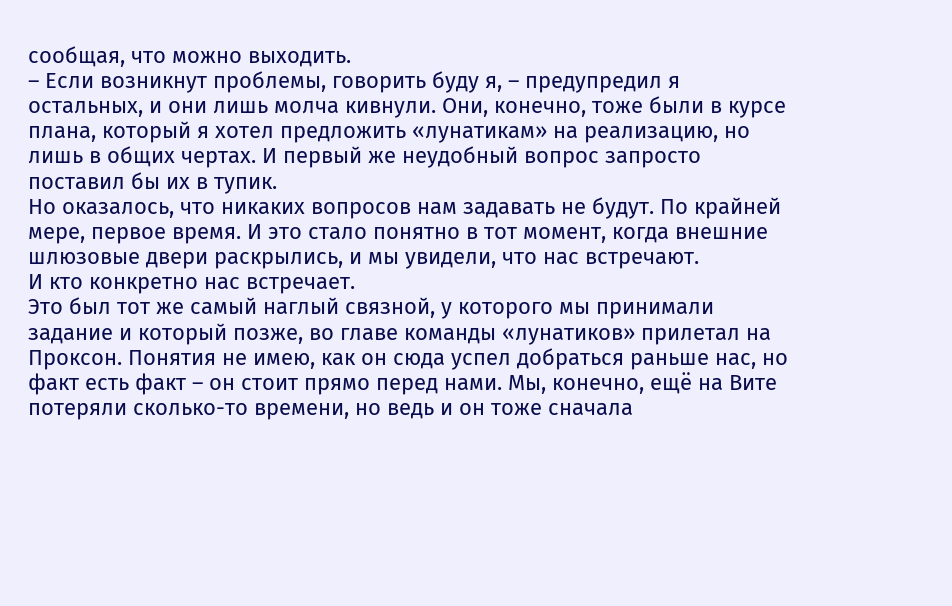сообщая, что можно выходить.
– Если возникнут проблемы, говорить буду я, – предупредил я остальных, и они лишь молча кивнули. Они, конечно, тоже были в курсе плана, который я хотел предложить «лунатикам» на реализацию, но лишь в общих чертах. И первый же неудобный вопрос запросто поставил бы их в тупик.
Но оказалось, что никаких вопросов нам задавать не будут. По крайней мере, первое время. И это стало понятно в тот момент, когда внешние шлюзовые двери раскрылись, и мы увидели, что нас встречают.
И кто конкретно нас встречает.
Это был тот же самый наглый связной, у которого мы принимали задание и который позже, во главе команды «лунатиков» прилетал на Проксон. Понятия не имею, как он сюда успел добраться раньше нас, но факт есть факт – он стоит прямо перед нами. Мы, конечно, ещё на Вите потеряли сколько-то времени, но ведь и он тоже сначала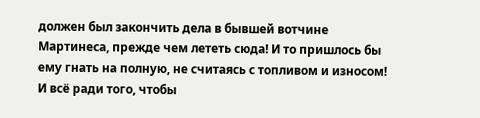должен был закончить дела в бывшей вотчине Мартинеса, прежде чем лететь сюда! И то пришлось бы ему гнать на полную, не считаясь с топливом и износом!
И всё ради того, чтобы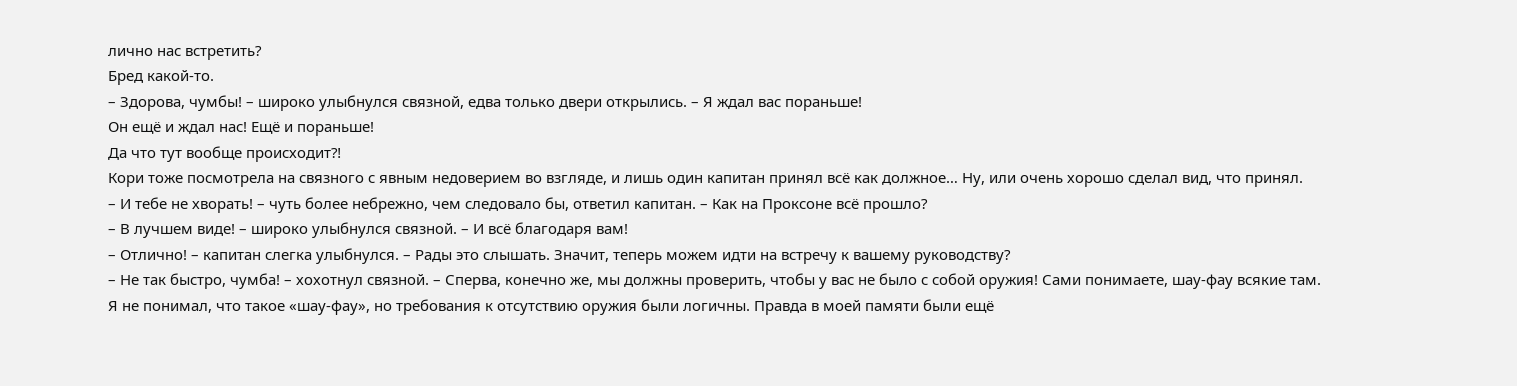лично нас встретить?
Бред какой-то.
– Здорова, чумбы! – широко улыбнулся связной, едва только двери открылись. – Я ждал вас пораньше!
Он ещё и ждал нас! Ещё и пораньше!
Да что тут вообще происходит⁈
Кори тоже посмотрела на связного с явным недоверием во взгляде, и лишь один капитан принял всё как должное… Ну, или очень хорошо сделал вид, что принял.
– И тебе не хворать! – чуть более небрежно, чем следовало бы, ответил капитан. – Как на Проксоне всё прошло?
– В лучшем виде! – широко улыбнулся связной. – И всё благодаря вам!
– Отлично! – капитан слегка улыбнулся. – Рады это слышать. Значит, теперь можем идти на встречу к вашему руководству?
– Не так быстро, чумба! – хохотнул связной. – Сперва, конечно же, мы должны проверить, чтобы у вас не было с собой оружия! Сами понимаете, шау-фау всякие там.
Я не понимал, что такое «шау-фау», но требования к отсутствию оружия были логичны. Правда в моей памяти были ещё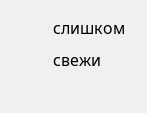слишком свежи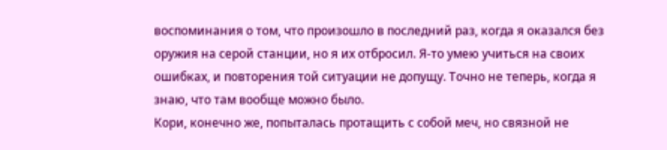воспоминания о том, что произошло в последний раз, когда я оказался без оружия на серой станции, но я их отбросил. Я-то умею учиться на своих ошибках, и повторения той ситуации не допущу. Точно не теперь, когда я знаю, что там вообще можно было.
Кори, конечно же, попыталась протащить с собой меч, но связной не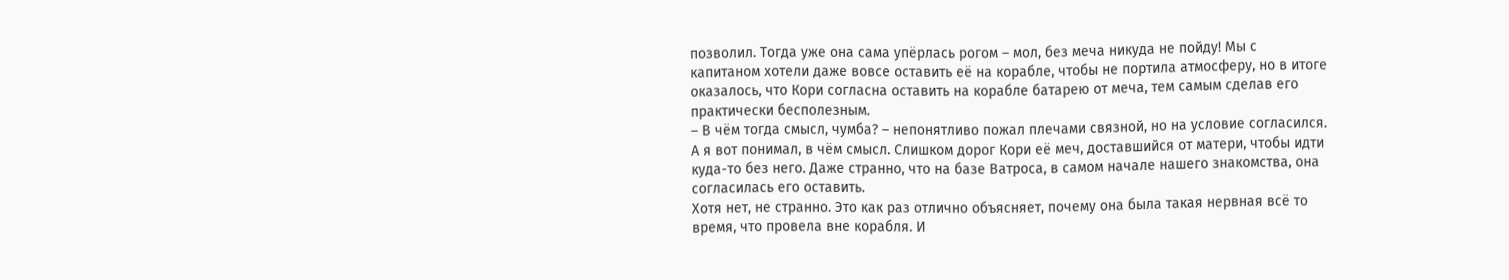позволил. Тогда уже она сама упёрлась рогом – мол, без меча никуда не пойду! Мы с капитаном хотели даже вовсе оставить её на корабле, чтобы не портила атмосферу, но в итоге оказалось, что Кори согласна оставить на корабле батарею от меча, тем самым сделав его практически бесполезным.
– В чём тогда смысл, чумба? – непонятливо пожал плечами связной, но на условие согласился.
А я вот понимал, в чём смысл. Слишком дорог Кори её меч, доставшийся от матери, чтобы идти куда-то без него. Даже странно, что на базе Ватроса, в самом начале нашего знакомства, она согласилась его оставить.
Хотя нет, не странно. Это как раз отлично объясняет, почему она была такая нервная всё то время, что провела вне корабля. И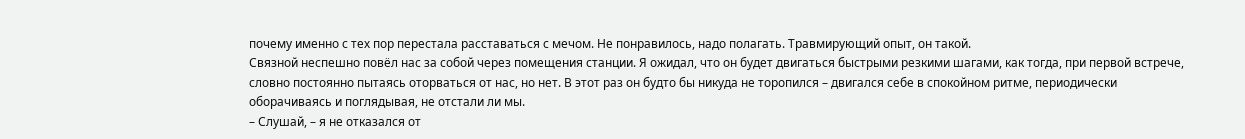почему именно с тех пор перестала расставаться с мечом. Не понравилось, надо полагать. Травмирующий опыт, он такой.
Связной неспешно повёл нас за собой через помещения станции. Я ожидал, что он будет двигаться быстрыми резкими шагами, как тогда, при первой встрече, словно постоянно пытаясь оторваться от нас, но нет. В этот раз он будто бы никуда не торопился – двигался себе в спокойном ритме, периодически оборачиваясь и поглядывая, не отстали ли мы.
– Слушай, – я не отказался от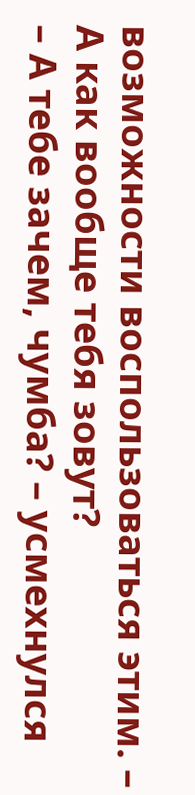возможности воспользоваться этим. – А как вообще тебя зовут?
– А тебе зачем, чумба? – усмехнулся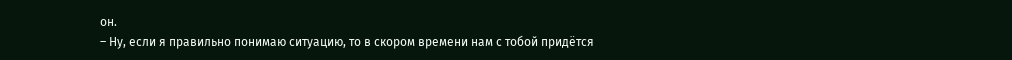он.
– Ну, если я правильно понимаю ситуацию, то в скором времени нам с тобой придётся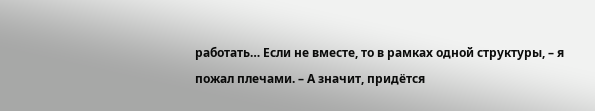работать… Если не вместе, то в рамках одной структуры, – я пожал плечами. – А значит, придётся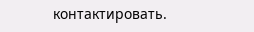контактировать.